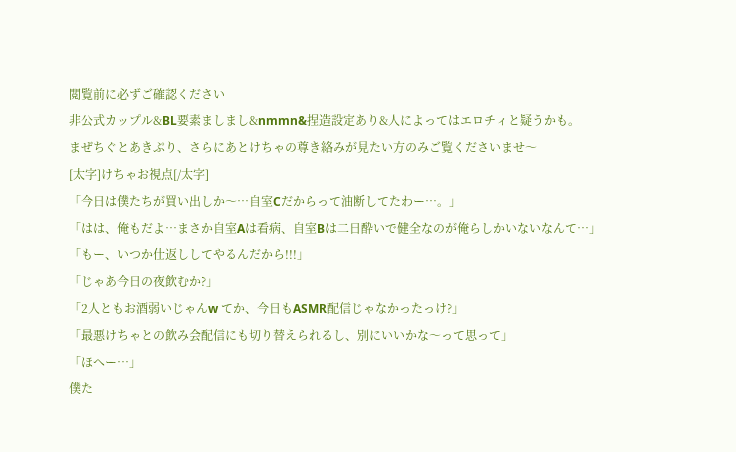閲覧前に必ずご確認ください
非公式カップル&BL要素ましまし&nmmn&捏造設定あり&人によってはエロチィと疑うかも。
まぜちぐとあきぷり、さらにあとけちゃの尊き絡みが見たい方のみご覧くださいませ〜
[太字]けちゃお視点[/太字]
「今日は僕たちが買い出しか〜…自室Cだからって油断してたわー…。」
「はは、俺もだよ…まさか自室Aは看病、自室Bは二日酔いで健全なのが俺らしかいないなんて…」
「もー、いつか仕返ししてやるんだから!!!」
「じゃあ今日の夜飲むか?」
「2人ともお酒弱いじゃんw てか、今日もASMR配信じゃなかったっけ?」
「最悪けちゃとの飲み会配信にも切り替えられるし、別にいいかな〜って思って」
「ほへー…」
僕た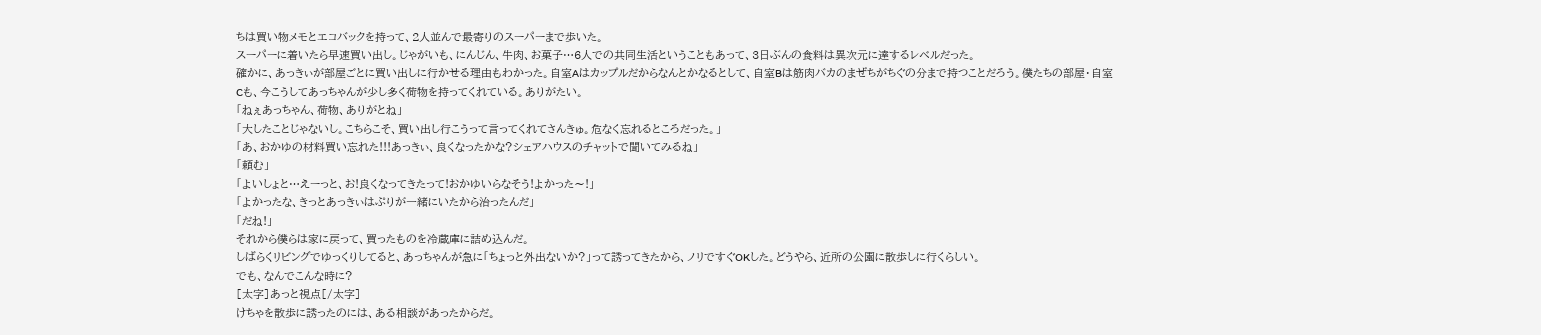ちは買い物メモとエコバックを持って、2人並んで最寄りのスーパーまで歩いた。
スーパーに着いたら早速買い出し。じゃがいも、にんじん、牛肉、お菓子…6人での共同生活ということもあって、3日ぶんの食料は異次元に達するレベルだった。
確かに、あっきぃが部屋ごとに買い出しに行かせる理由もわかった。自室Aはカップルだからなんとかなるとして、自室Bは筋肉バカのまぜちがちぐの分まで持つことだろう。僕たちの部屋・自室Cも、今こうしてあっちゃんが少し多く荷物を持ってくれている。ありがたい。
「ねぇあっちゃん、荷物、ありがとね」
「大したことじゃないし。こちらこそ、買い出し行こうって言ってくれてさんきゅ。危なく忘れるところだった。」
「あ、おかゆの材料買い忘れた!!!あっきぃ、良くなったかな?シェアハウスのチャットで聞いてみるね」
「頼む」
「よいしょと…えーっと、お!良くなってきたって!おかゆいらなそう!よかった〜!」
「よかったな、きっとあっきぃはぷりが一緒にいたから治ったんだ」
「だね!」
それから僕らは家に戻って、買ったものを冷蔵庫に詰め込んだ。
しばらくリビングでゆっくりしてると、あっちゃんが急に「ちょっと外出ないか?」って誘ってきたから、ノリですぐOKした。どうやら、近所の公園に散歩しに行くらしい。
でも、なんでこんな時に?
[太字]あっと視点[/太字]
けちゃを散歩に誘ったのには、ある相談があったからだ。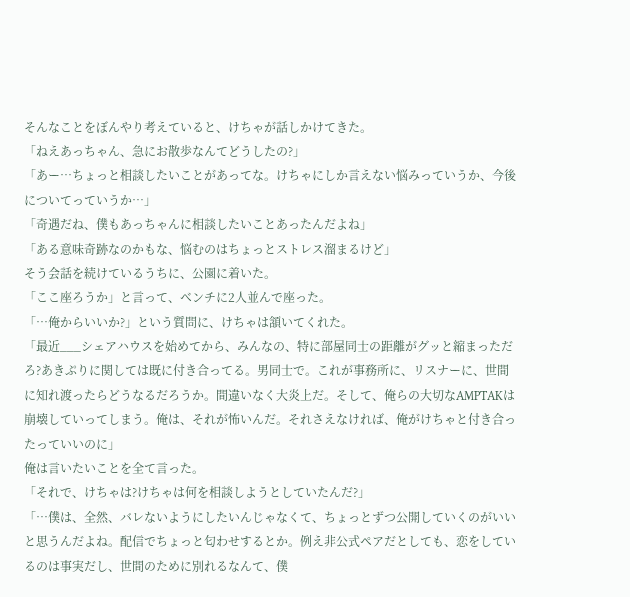そんなことをぼんやり考えていると、けちゃが話しかけてきた。
「ねえあっちゃん、急にお散歩なんてどうしたの?」
「あー…ちょっと相談したいことがあってな。けちゃにしか言えない悩みっていうか、今後についてっていうか…」
「奇遇だね、僕もあっちゃんに相談したいことあったんだよね」
「ある意味奇跡なのかもな、悩むのはちょっとストレス溜まるけど」
そう会話を続けているうちに、公園に着いた。
「ここ座ろうか」と言って、ベンチに2人並んで座った。
「…俺からいいか?」という質問に、けちゃは頷いてくれた。
「最近___シェアハウスを始めてから、みんなの、特に部屋同士の距離がグッと縮まっただろ?あきぷりに関しては既に付き合ってる。男同士で。これが事務所に、リスナーに、世間に知れ渡ったらどうなるだろうか。間違いなく大炎上だ。そして、俺らの大切なAMPTAKは崩壊していってしまう。俺は、それが怖いんだ。それさえなければ、俺がけちゃと付き合ったっていいのに」
俺は言いたいことを全て言った。
「それで、けちゃは?けちゃは何を相談しようとしていたんだ?」
「…僕は、全然、バレないようにしたいんじゃなくて、ちょっとずつ公開していくのがいいと思うんだよね。配信でちょっと匂わせするとか。例え非公式ペアだとしても、恋をしているのは事実だし、世間のために別れるなんて、僕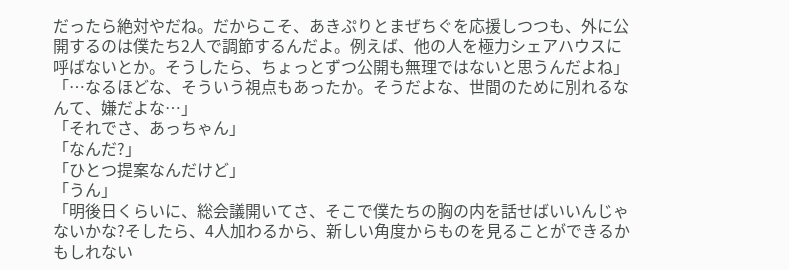だったら絶対やだね。だからこそ、あきぷりとまぜちぐを応援しつつも、外に公開するのは僕たち2人で調節するんだよ。例えば、他の人を極力シェアハウスに呼ばないとか。そうしたら、ちょっとずつ公開も無理ではないと思うんだよね」
「…なるほどな、そういう視点もあったか。そうだよな、世間のために別れるなんて、嫌だよな…」
「それでさ、あっちゃん」
「なんだ?」
「ひとつ提案なんだけど」
「うん」
「明後日くらいに、総会議開いてさ、そこで僕たちの胸の内を話せばいいんじゃないかな?そしたら、4人加わるから、新しい角度からものを見ることができるかもしれない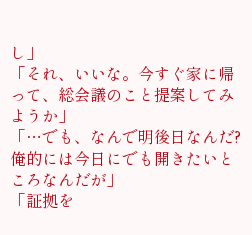し」
「それ、いいな。今すぐ家に帰って、総会議のこと提案してみようか」
「…でも、なんで明後日なんだ?俺的には今日にでも開きたいところなんだが」
「証拠を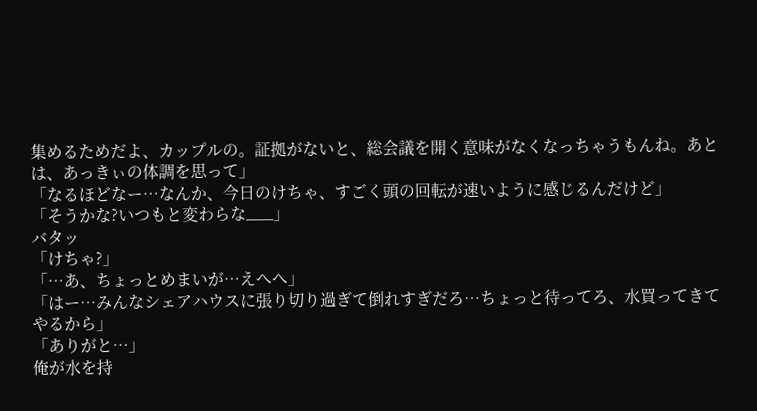集めるためだよ、カップルの。証拠がないと、総会議を開く意味がなくなっちゃうもんね。あとは、あっきぃの体調を思って」
「なるほどなー…なんか、今日のけちゃ、すごく頭の回転が速いように感じるんだけど」
「そうかな?いつもと変わらな___」
バタッ
「けちゃ?」
「…あ、ちょっとめまいが…えへへ」
「はー…みんなシェアハウスに張り切り過ぎて倒れすぎだろ…ちょっと待ってろ、水買ってきてやるから」
「ありがと…」
俺が水を持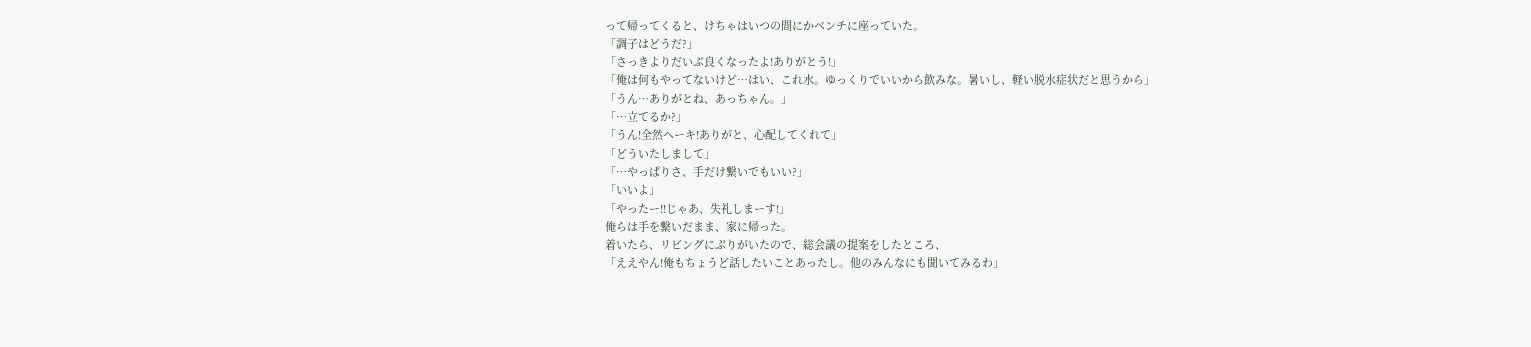って帰ってくると、けちゃはいつの間にかベンチに座っていた。
「調子はどうだ?」
「さっきよりだいぶ良くなったよ!ありがとう!」
「俺は何もやってないけど…はい、これ水。ゆっくりでいいから飲みな。暑いし、軽い脱水症状だと思うから」
「うん…ありがとね、あっちゃん。」
「…立てるか?」
「うん!全然ヘーキ!ありがと、心配してくれて」
「どういたしまして」
「…やっぱりさ、手だけ繋いでもいい?」
「いいよ」
「やったー!!じゃあ、失礼しまーす!」
俺らは手を繋いだまま、家に帰った。
着いたら、リビングにぷりがいたので、総会議の提案をしたところ、
「ええやん!俺もちょうど話したいことあったし。他のみんなにも聞いてみるわ」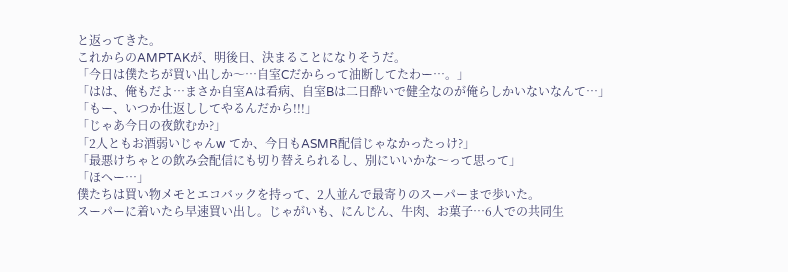と返ってきた。
これからのAMPTAKが、明後日、決まることになりそうだ。
「今日は僕たちが買い出しか〜…自室Cだからって油断してたわー…。」
「はは、俺もだよ…まさか自室Aは看病、自室Bは二日酔いで健全なのが俺らしかいないなんて…」
「もー、いつか仕返ししてやるんだから!!!」
「じゃあ今日の夜飲むか?」
「2人ともお酒弱いじゃんw てか、今日もASMR配信じゃなかったっけ?」
「最悪けちゃとの飲み会配信にも切り替えられるし、別にいいかな〜って思って」
「ほへー…」
僕たちは買い物メモとエコバックを持って、2人並んで最寄りのスーパーまで歩いた。
スーパーに着いたら早速買い出し。じゃがいも、にんじん、牛肉、お菓子…6人での共同生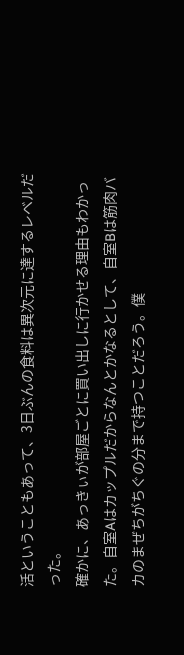活ということもあって、3日ぶんの食料は異次元に達するレベルだった。
確かに、あっきぃが部屋ごとに買い出しに行かせる理由もわかった。自室Aはカップルだからなんとかなるとして、自室Bは筋肉バカのまぜちがちぐの分まで持つことだろう。僕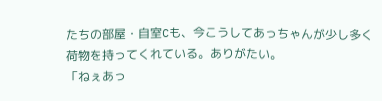たちの部屋・自室Cも、今こうしてあっちゃんが少し多く荷物を持ってくれている。ありがたい。
「ねぇあっ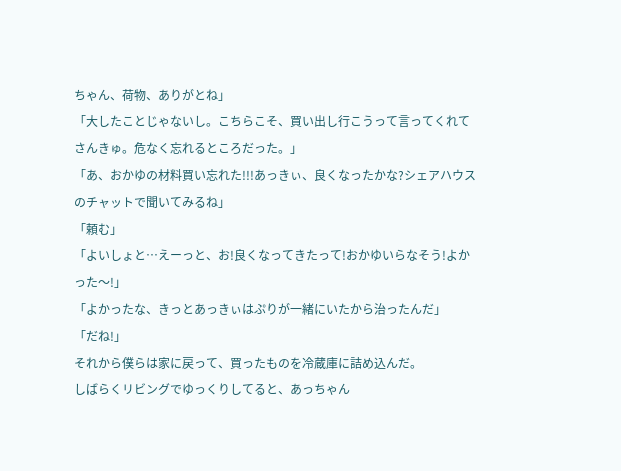ちゃん、荷物、ありがとね」
「大したことじゃないし。こちらこそ、買い出し行こうって言ってくれてさんきゅ。危なく忘れるところだった。」
「あ、おかゆの材料買い忘れた!!!あっきぃ、良くなったかな?シェアハウスのチャットで聞いてみるね」
「頼む」
「よいしょと…えーっと、お!良くなってきたって!おかゆいらなそう!よかった〜!」
「よかったな、きっとあっきぃはぷりが一緒にいたから治ったんだ」
「だね!」
それから僕らは家に戻って、買ったものを冷蔵庫に詰め込んだ。
しばらくリビングでゆっくりしてると、あっちゃん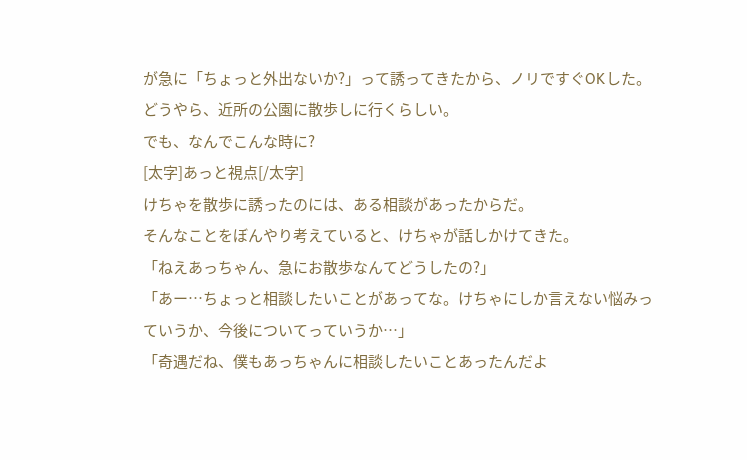が急に「ちょっと外出ないか?」って誘ってきたから、ノリですぐOKした。どうやら、近所の公園に散歩しに行くらしい。
でも、なんでこんな時に?
[太字]あっと視点[/太字]
けちゃを散歩に誘ったのには、ある相談があったからだ。
そんなことをぼんやり考えていると、けちゃが話しかけてきた。
「ねえあっちゃん、急にお散歩なんてどうしたの?」
「あー…ちょっと相談したいことがあってな。けちゃにしか言えない悩みっていうか、今後についてっていうか…」
「奇遇だね、僕もあっちゃんに相談したいことあったんだよ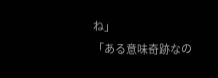ね」
「ある意味奇跡なの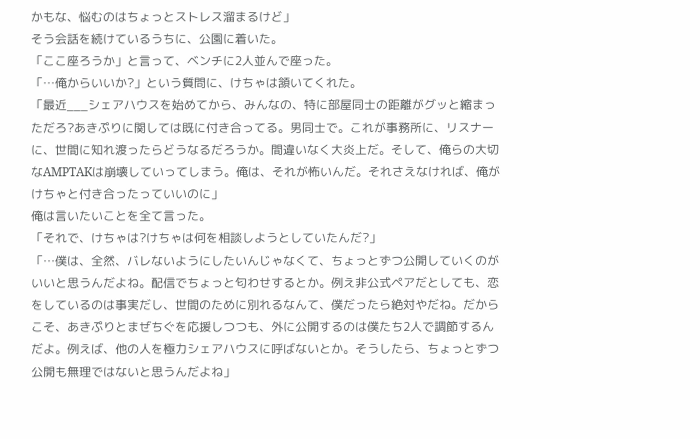かもな、悩むのはちょっとストレス溜まるけど」
そう会話を続けているうちに、公園に着いた。
「ここ座ろうか」と言って、ベンチに2人並んで座った。
「…俺からいいか?」という質問に、けちゃは頷いてくれた。
「最近___シェアハウスを始めてから、みんなの、特に部屋同士の距離がグッと縮まっただろ?あきぷりに関しては既に付き合ってる。男同士で。これが事務所に、リスナーに、世間に知れ渡ったらどうなるだろうか。間違いなく大炎上だ。そして、俺らの大切なAMPTAKは崩壊していってしまう。俺は、それが怖いんだ。それさえなければ、俺がけちゃと付き合ったっていいのに」
俺は言いたいことを全て言った。
「それで、けちゃは?けちゃは何を相談しようとしていたんだ?」
「…僕は、全然、バレないようにしたいんじゃなくて、ちょっとずつ公開していくのがいいと思うんだよね。配信でちょっと匂わせするとか。例え非公式ペアだとしても、恋をしているのは事実だし、世間のために別れるなんて、僕だったら絶対やだね。だからこそ、あきぷりとまぜちぐを応援しつつも、外に公開するのは僕たち2人で調節するんだよ。例えば、他の人を極力シェアハウスに呼ばないとか。そうしたら、ちょっとずつ公開も無理ではないと思うんだよね」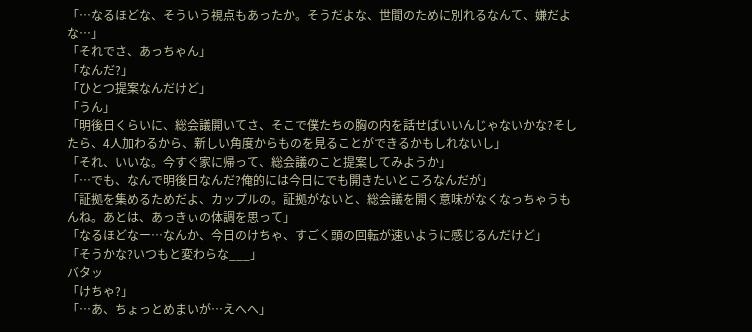「…なるほどな、そういう視点もあったか。そうだよな、世間のために別れるなんて、嫌だよな…」
「それでさ、あっちゃん」
「なんだ?」
「ひとつ提案なんだけど」
「うん」
「明後日くらいに、総会議開いてさ、そこで僕たちの胸の内を話せばいいんじゃないかな?そしたら、4人加わるから、新しい角度からものを見ることができるかもしれないし」
「それ、いいな。今すぐ家に帰って、総会議のこと提案してみようか」
「…でも、なんで明後日なんだ?俺的には今日にでも開きたいところなんだが」
「証拠を集めるためだよ、カップルの。証拠がないと、総会議を開く意味がなくなっちゃうもんね。あとは、あっきぃの体調を思って」
「なるほどなー…なんか、今日のけちゃ、すごく頭の回転が速いように感じるんだけど」
「そうかな?いつもと変わらな___」
バタッ
「けちゃ?」
「…あ、ちょっとめまいが…えへへ」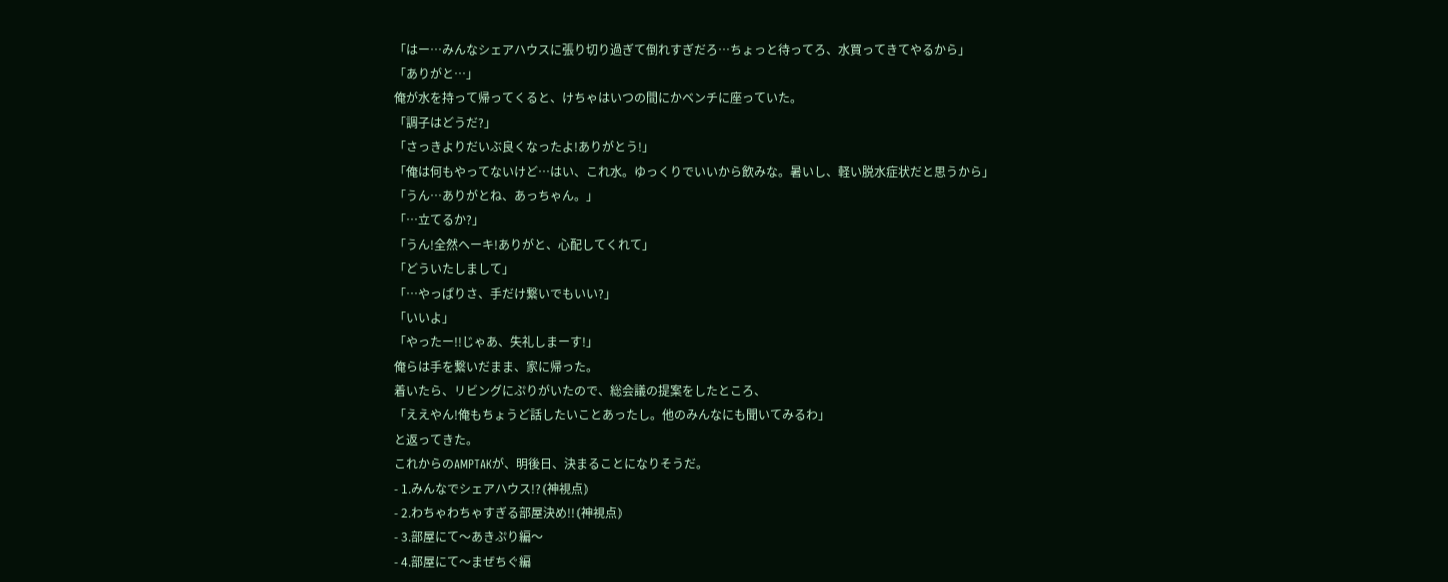「はー…みんなシェアハウスに張り切り過ぎて倒れすぎだろ…ちょっと待ってろ、水買ってきてやるから」
「ありがと…」
俺が水を持って帰ってくると、けちゃはいつの間にかベンチに座っていた。
「調子はどうだ?」
「さっきよりだいぶ良くなったよ!ありがとう!」
「俺は何もやってないけど…はい、これ水。ゆっくりでいいから飲みな。暑いし、軽い脱水症状だと思うから」
「うん…ありがとね、あっちゃん。」
「…立てるか?」
「うん!全然ヘーキ!ありがと、心配してくれて」
「どういたしまして」
「…やっぱりさ、手だけ繋いでもいい?」
「いいよ」
「やったー!!じゃあ、失礼しまーす!」
俺らは手を繋いだまま、家に帰った。
着いたら、リビングにぷりがいたので、総会議の提案をしたところ、
「ええやん!俺もちょうど話したいことあったし。他のみんなにも聞いてみるわ」
と返ってきた。
これからのAMPTAKが、明後日、決まることになりそうだ。
- 1.みんなでシェアハウス!?⦅神視点⦆
- 2.わちゃわちゃすぎる部屋決め!!⦅神視点⦆
- 3.部屋にて〜あきぷり編〜
- 4.部屋にて〜まぜちぐ編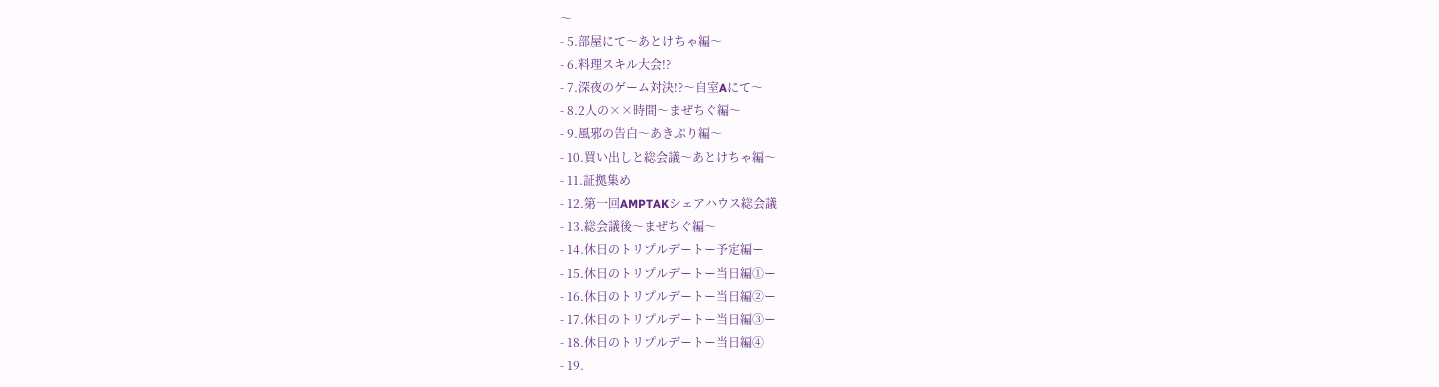〜
- 5.部屋にて〜あとけちゃ編〜
- 6.料理スキル大会!?
- 7.深夜のゲーム対決!?〜自室Aにて〜
- 8.2人の××時間〜まぜちぐ編〜
- 9.風邪の告白〜あきぷり編〜
- 10.買い出しと総会議〜あとけちゃ編〜
- 11.証拠集め
- 12.第一回AMPTAKシェアハウス総会議
- 13.総会議後〜まぜちぐ編〜
- 14.休日のトリプルデートー予定編ー
- 15.休日のトリプルデートー当日編①ー
- 16.休日のトリプルデートー当日編②ー
- 17.休日のトリプルデートー当日編③ー
- 18.休日のトリプルデートー当日編④
- 19.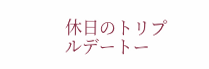休日のトリプルデートー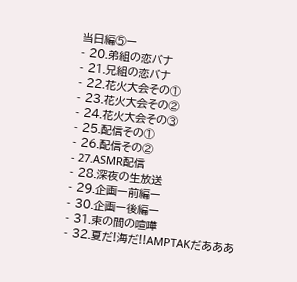当日編⑤ー
- 20.弟組の恋バナ
- 21.兄組の恋バナ
- 22.花火大会その①
- 23.花火大会その②
- 24.花火大会その③
- 25.配信その①
- 26.配信その②
- 27.ASMR配信
- 28.深夜の生放送
- 29.企画ー前編ー
- 30.企画ー後編ー
- 31.束の間の喧嘩
- 32.夏だ!海だ!!AMPTAKだあああ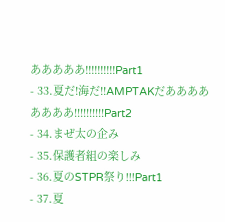あああああ!!!!!!!!!!Part1
- 33.夏だ!海だ!!AMPTAKだああああああああ!!!!!!!!!!Part2
- 34.まぜ太の企み
- 35.保護者組の楽しみ
- 36.夏のSTPR祭り!!!Part1
- 37.夏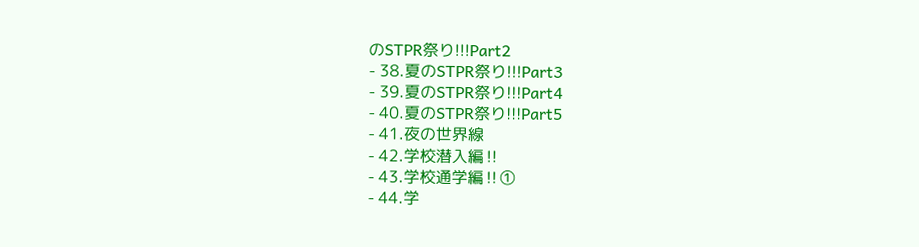のSTPR祭り!!!Part2
- 38.夏のSTPR祭り!!!Part3
- 39.夏のSTPR祭り!!!Part4
- 40.夏のSTPR祭り!!!Part5
- 41.夜の世界線
- 42.学校潜入編‼
- 43.学校通学編‼①
- 44.学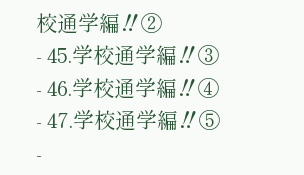校通学編‼②
- 45.学校通学編‼③
- 46.学校通学編‼④
- 47.学校通学編‼⑤
-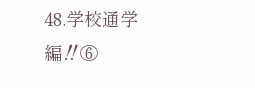48.学校通学編‼⑥